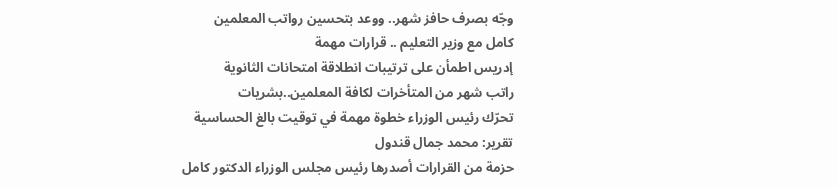وجّه بصرف حافز شهر.. ووعد بتحسين رواتب المعلمين
كامل مع وزير التعليم .. قرارات مهمة
إدريس اطمأن على ترتيبات انطلاقة امتحانات الثانوية
راتب شهر من المتأخرات لكافة المعلمين..بشريات
تحرّك رئيس الوزراء خطوة مهمة في توقيت بالغ الحساسية
تقرير: محمد جمال قندول
حزمة من القرارات أصدرها رئيس مجلس الوزراء الدكتور كامل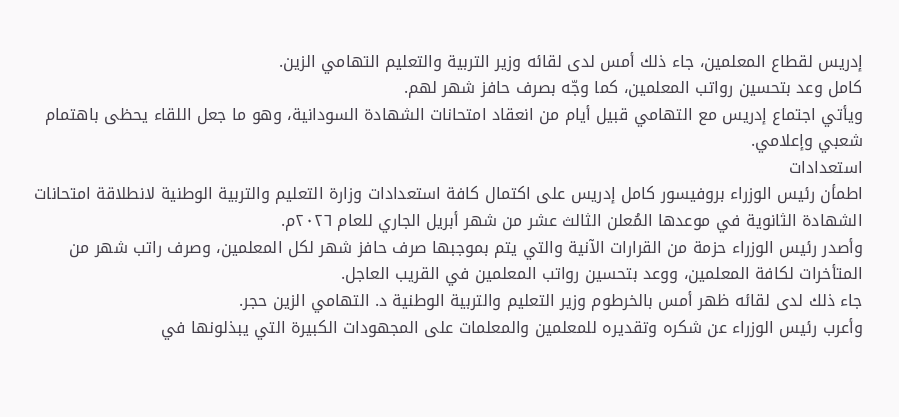إدريس لقطاع المعلمين، جاء ذلك أمس لدى لقائه وزير التربية والتعليم التهامي الزين.
كامل وعد بتحسين رواتب المعلمين، كما وجّه بصرف حافز شهر لهم.
ويأتي اجتماع إدريس مع التهامي قبيل أيام من انعقاد امتحانات الشهادة السودانية، وهو ما جعل اللقاء يحظى باهتمام شعبي وإعلامي.
استعدادات
اطمأن رئيس الوزراء بروفيسور كامل إدريس على اكتمال كافة استعدادات وزارة التعليم والتربية الوطنية لانطلاقة امتحانات الشهادة الثانوية في موعدها المُعلن الثالث عشر من شهر أبريل الجاري للعام ٢٠٢٦م.
وأصدر رئيس الوزراء حزمة من القرارات الآنية والتي يتم بموجبها صرف حافز شهر لكل المعلمين، وصرف راتب شهر من المتأخرات لكافة المعلمين، ووعد بتحسين رواتب المعلمين في القريب العاجل.
جاء ذلك لدى لقائه ظهر أمس بالخرطوم وزير التعليم والتربية الوطنية د. التهامي الزين حجر.
وأعرب رئيس الوزراء عن شكره وتقديره للمعلمين والمعلمات على المجهودات الكبيرة التي يبذلونها في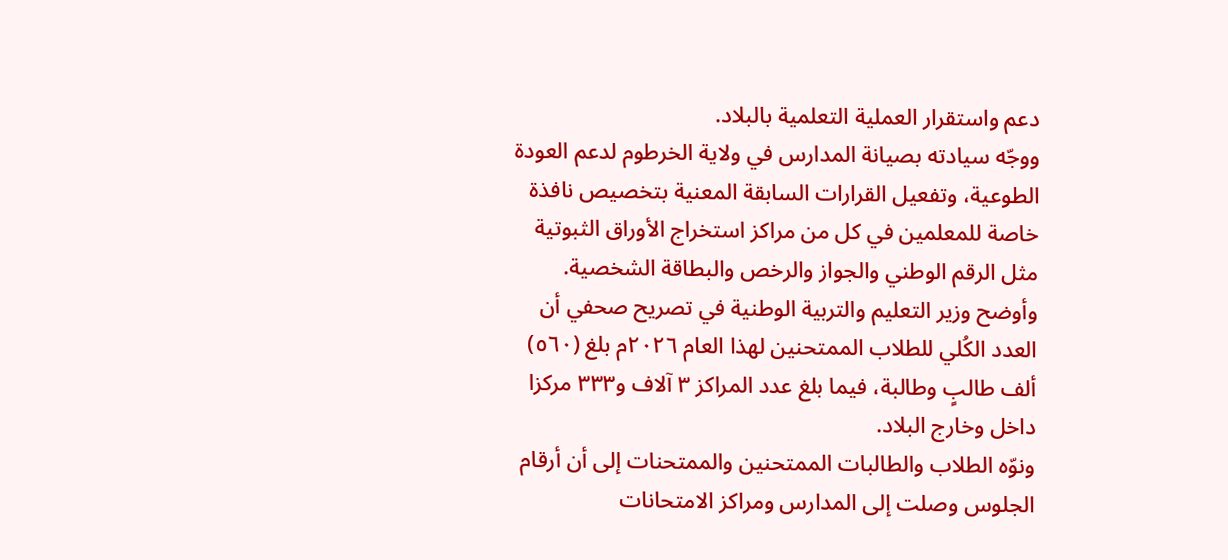دعم واستقرار العملية التعلمية بالبلاد.
ووجّه سيادته بصيانة المدارس في ولاية الخرطوم لدعم العودة الطوعية، وتفعيل القرارات السابقة المعنية بتخصيص نافذة خاصة للمعلمين في كل من مراكز استخراج الأوراق الثبوتية مثل الرقم الوطني والجواز والرخص والبطاقة الشخصية.
وأوضح وزير التعليم والتربية الوطنية في تصريح صحفي أن العدد الكُلي للطلاب الممتحنين لهذا العام ٢٠٢٦م بلغ (٥٦٠) ألف طالبٍ وطالبة، فيما بلغ عدد المراكز ٣ آلاف و٣٣٣ مركزا داخل وخارج البلاد.
ونوّه الطلاب والطالبات الممتحنين والممتحنات إلى أن أرقام الجلوس وصلت إلى المدارس ومراكز الامتحانات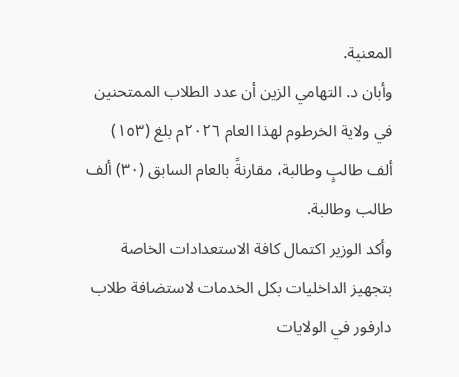المعنية.
وأبان د. التهامي الزين أن عدد الطلاب الممتحنين في ولاية الخرطوم لهذا العام ٢٠٢٦م بلغ (١٥٣) ألف طالبٍ وطالبة، مقارنةً بالعام السابق (٣٠) ألف طالب وطالبة.
وأكد الوزير اكتمال كافة الاستعدادات الخاصة بتجهيز الداخليات بكل الخدمات لاستضافة طلاب دارفور في الولايات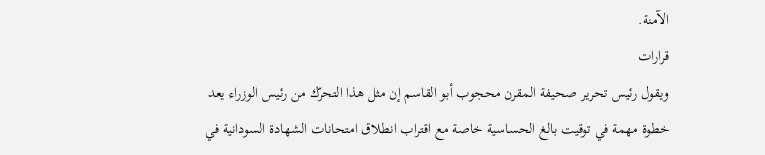الآمنة.
قرارات
ويقول رئيس تحرير صحيفة المقرن محجوب أبو القاسم إن مثل هذا التحرّك من رئيس الوزراء يعد خطوة مهمة في توقيت بالغ الحساسية خاصة مع اقتراب انطلاق امتحانات الشهادة السودانية في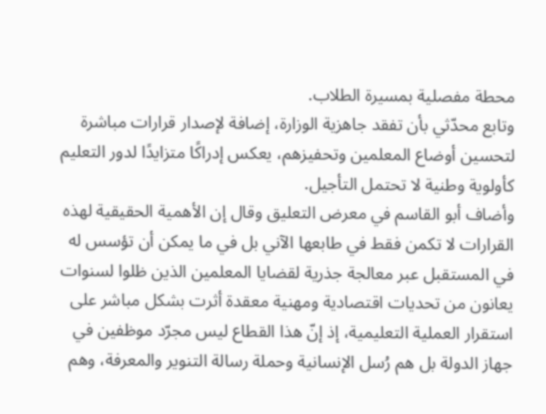محطة مفصلية بمسيرة الطلاب.
وتابع محدّثي بأن تفقد جاهزية الوزارة، إضافة لإصدار قرارات مباشرة لتحسين أوضاع المعلمين وتحفيزهم، يعكس إدراكًا متزايدًا لدور التعليم كأولوية وطنية لا تحتمل التأجيل.
وأضاف أبو القاسم في معرض التعليق وقال إن الأهمية الحقيقية لهذه القرارات لا تكمن فقط في طابعها الآني بل في ما يمكن أن تؤسس له في المستقبل عبر معالجة جذرية لقضايا المعلمين الذين ظلوا لسنوات يعانون من تحديات اقتصادية ومهنية معقدة أثرت بشكل مباشر على استقرار العملية التعليمية، إذ إنّ هذا القطاع ليس مجرّد موظفين في جهاز الدولة بل هم رُسل الإنسانية وحملة رسالة التنوير والمعرفة، وهم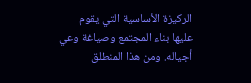الركيزة الأساسية التي يقوم عليها بناء المجتمع وصياغة وعي أجياله. ومن هذا المنطلق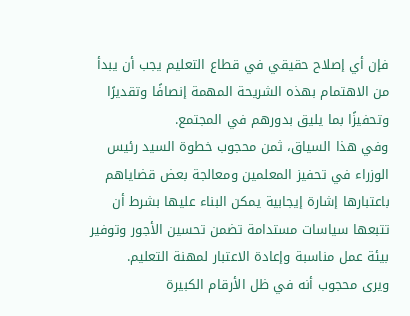فإن أي إصلاح حقيقي في قطاع التعليم يجب أن يبدأ من الاهتمام بهذه الشريحة المهمة إنصافًا وتقديرًا وتحفيزًا بما يليق بدورهم في المجتمع.
وفي هذا السياق، ثمن محجوب خطوة السيد رئيس الوزراء في تحفيز المعلمين ومعالجة بعض قضاياهم باعتبارها إشارة إيجابية يمكن البناء عليها بشرط أن تتبعها سياسات مستدامة تضمن تحسين الأجور وتوفير بيئة عمل مناسبة وإعادة الاعتبار لمهنة التعليم.
ويرى محجوب أنه في ظل الأرقام الكبيرة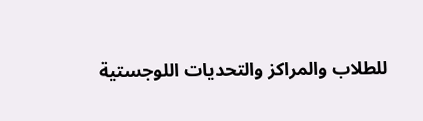للطلاب والمراكز والتحديات اللوجستية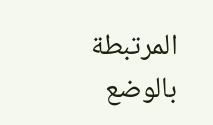المرتبطة بالوضع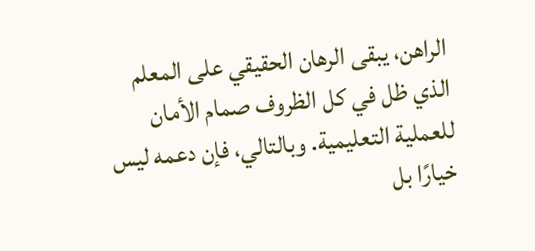الراهن، يبقى الرهان الحقيقي على المعلم الذي ظل في كل الظروف صمام الأمان للعملية التعليمية. وبالتالي، فإن دعمه ليس خيارًا بل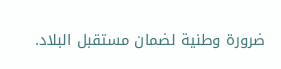ضرورة وطنية لضمان مستقبل البلاد.